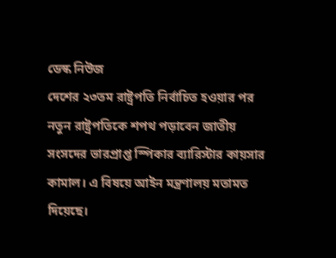ডেস্ক নিউজ
দেশের ২৩তম রাষ্ট্রপতি নির্বাচিত হওয়ার পর নতুন রাষ্ট্রপতিকে শপথ পড়াবেন জাতীয় সংসদের ভারপ্রাপ্ত স্পিকার ব্যারিস্টার কায়সার কামাল। এ বিষয়ে আইন মন্ত্রণালয় মতামত দিয়েছে।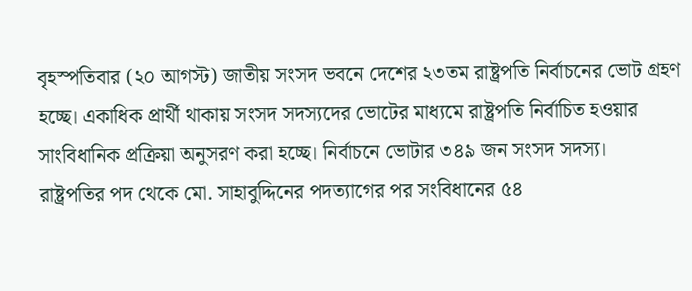বৃহস্পতিবার (২০ আগস্ট) জাতীয় সংসদ ভবনে দেশের ২৩তম রাষ্ট্রপতি নির্বাচনের ভোট গ্রহণ হচ্ছে। একাধিক প্রার্থী থাকায় সংসদ সদস্যদের ভোটের মাধ্যমে রাষ্ট্রপতি নির্বাচিত হওয়ার সাংবিধানিক প্রক্রিয়া অনুসরণ করা হচ্ছে। নির্বাচনে ভোটার ৩৪৯ জন সংসদ সদস্য।
রাষ্ট্রপতির পদ থেকে মো. সাহাবুদ্দিনের পদত্যাগের পর সংবিধানের ৫৪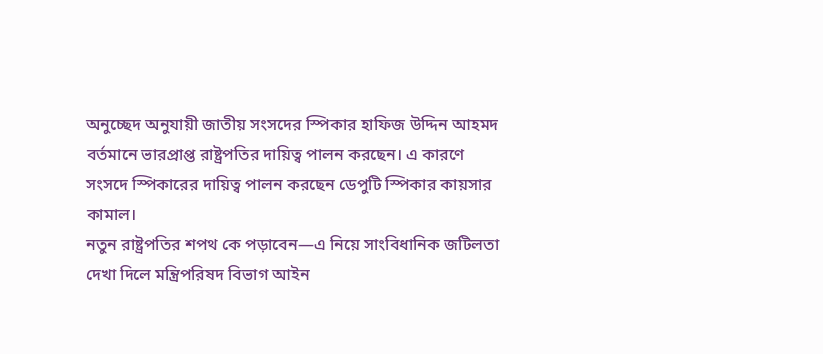অনুচ্ছেদ অনুযায়ী জাতীয় সংসদের স্পিকার হাফিজ উদ্দিন আহমদ বর্তমানে ভারপ্রাপ্ত রাষ্ট্রপতির দায়িত্ব পালন করছেন। এ কারণে সংসদে স্পিকারের দায়িত্ব পালন করছেন ডেপুটি স্পিকার কায়সার কামাল।
নতুন রাষ্ট্রপতির শপথ কে পড়াবেন—এ নিয়ে সাংবিধানিক জটিলতা দেখা দিলে মন্ত্রিপরিষদ বিভাগ আইন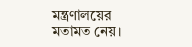মন্ত্রণালয়ের মতামত নেয়।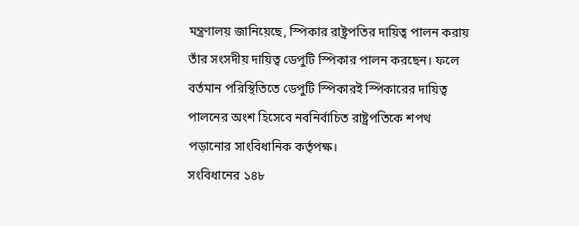মন্ত্রণালয় জানিয়েছে, স্পিকার রাষ্ট্রপতির দায়িত্ব পালন করায় তাঁর সংসদীয় দায়িত্ব ডেপুটি স্পিকার পালন করছেন। ফলে বর্তমান পরিস্থিতিতে ডেপুটি স্পিকারই স্পিকারের দায়িত্ব পালনের অংশ হিসেবে নবনির্বাচিত রাষ্ট্রপতিকে শপথ পড়ানোর সাংবিধানিক কর্তৃপক্ষ।
সংবিধানের ১৪৮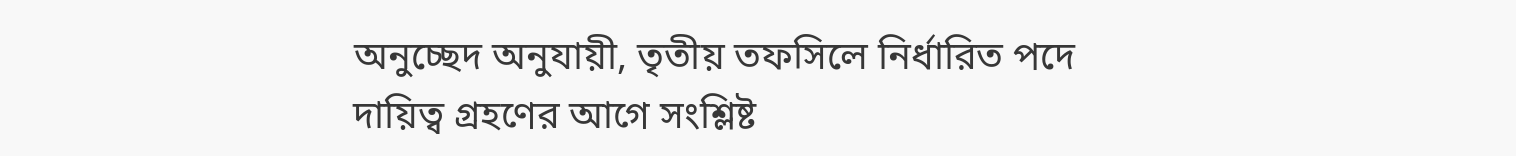অনুচ্ছেদ অনুযায়ী, তৃতীয় তফসিলে নির্ধারিত পদে দায়িত্ব গ্রহণের আগে সংশ্লিষ্ট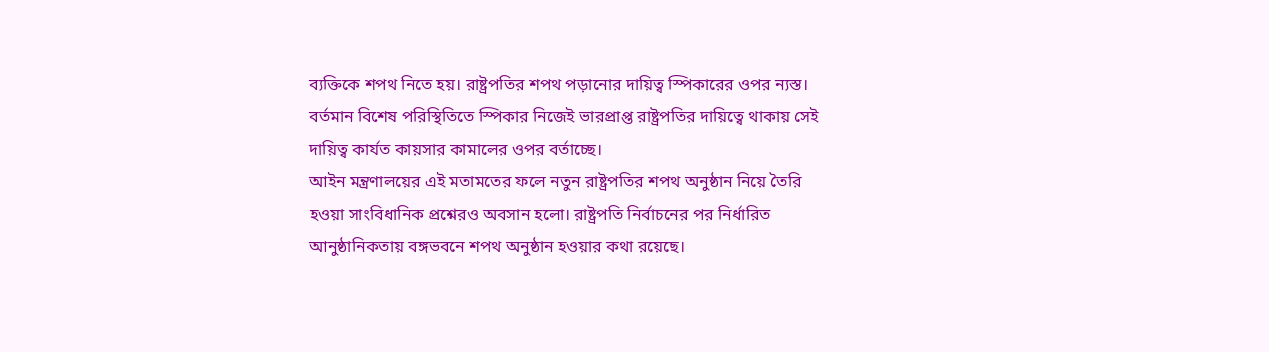ব্যক্তিকে শপথ নিতে হয়। রাষ্ট্রপতির শপথ পড়ানোর দায়িত্ব স্পিকারের ওপর ন্যস্ত। বর্তমান বিশেষ পরিস্থিতিতে স্পিকার নিজেই ভারপ্রাপ্ত রাষ্ট্রপতির দায়িত্বে থাকায় সেই দায়িত্ব কার্যত কায়সার কামালের ওপর বর্তাচ্ছে।
আইন মন্ত্রণালয়ের এই মতামতের ফলে নতুন রাষ্ট্রপতির শপথ অনুষ্ঠান নিয়ে তৈরি হওয়া সাংবিধানিক প্রশ্নেরও অবসান হলো। রাষ্ট্রপতি নির্বাচনের পর নির্ধারিত আনুষ্ঠানিকতায় বঙ্গভবনে শপথ অনুষ্ঠান হওয়ার কথা রয়েছে।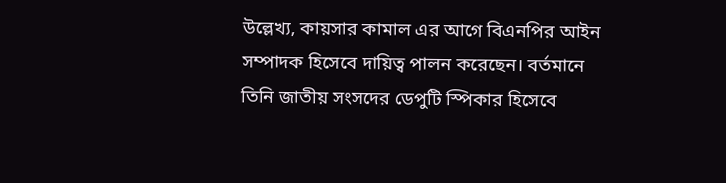উল্লেখ্য, কায়সার কামাল এর আগে বিএনপির আইন সম্পাদক হিসেবে দায়িত্ব পালন করেছেন। বর্তমানে তিনি জাতীয় সংসদের ডেপুটি স্পিকার হিসেবে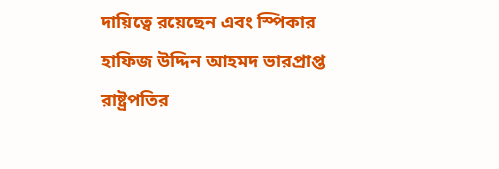দায়িত্বে রয়েছেন এবং স্পিকার হাফিজ উদ্দিন আহমদ ভারপ্রাপ্ত রাষ্ট্রপতির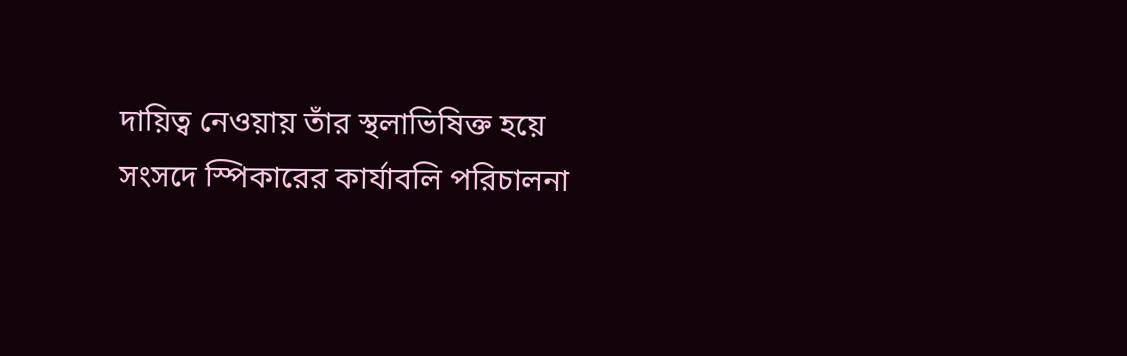দায়িত্ব নেওয়ায় তাঁর স্থলাভিষিক্ত হয়ে সংসদে স্পিকারের কার্যাবলি পরিচালনা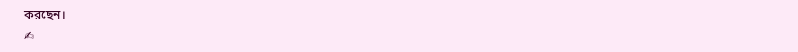করছেন।
✍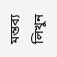মন্তব্য লিখুন